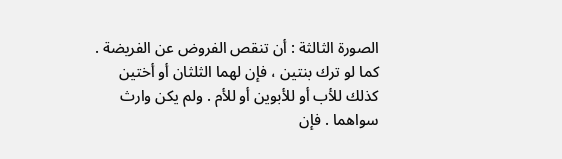الصورة الثالثة : أن تنقص الفروض عن الفريضة . كما لو ترك بنتين ، فإن لهما الثلثان أو أختين كذلك للأب أو للأبوين أو للأم . ولم يكن وارث سواهما . فإن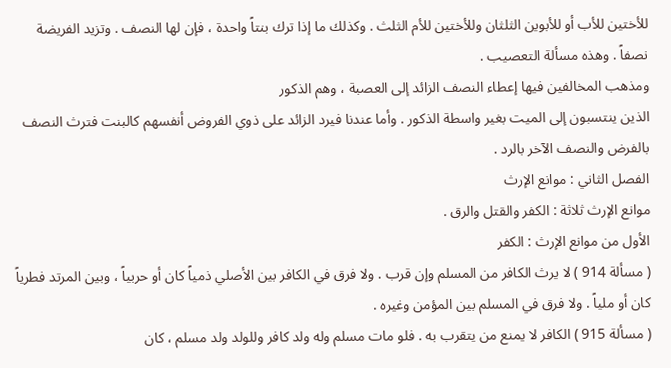للأختين للأب أو للأبوين الثلثان وللأختين للأم الثلث . وكذلك ما إذا ترك بنتاً واحدة ، فإن لها النصف . وتزيد الفريضة نصفاً . وهذه مسألة التعصيب .
ومذهب المخالفين فيها إعطاء النصف الزائد إلى العصبة ، وهم الذكور
الذين ينتسبون إلى الميت بغير واسطة الذكور . وأما عندنا فيرد الزائد على ذوي الفروض أنفسهم كالبنت فترث النصف بالفرض والنصف الآخر بالرد .
الفصل الثاني : موانع الإرث
موانع الإرث ثلاثة : الكفر والقتل والرق .
الأول من موانع الإرث : الكفر
( مسألة 914 ) لا يرث الكافر من المسلم وإن قرب . ولا فرق في الكافر بين الأصلي ذمياً كان أو حربياً ، وبين المرتد فطرياً كان أو ملياً . ولا فرق في المسلم بين المؤمن وغيره .
( مسألة 915 ) الكافر لا يمنع من يتقرب به . فلو مات مسلم وله ولد كافر وللولد ولد مسلم ، كان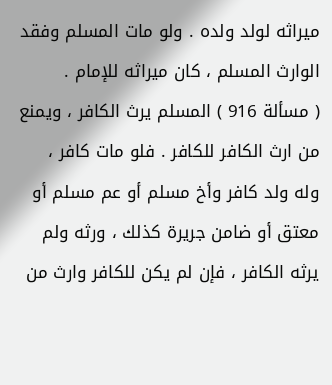ميراثه لولد ولده . ولو مات المسلم وفقد الوارث المسلم ، كان ميراثه للإمام .
( مسألة 916 ) المسلم يرث الكافر ، ويمنع من ارث الكافر للكافر . فلو مات كافر ، وله ولد كافر وأخ مسلم أو عم مسلم أو معتق أو ضامن جريرة كذلك ، ورثه ولم يرثه الكافر ، فإن لم يكن للكافر وارث من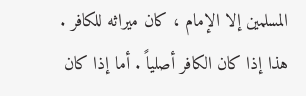المسلمين إلا الإمام ، كان ميراثه للكافر . هذا إذا كان الكافر أصلياً . أما إذا كان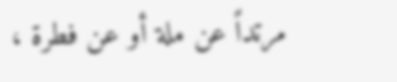مرتداً عن ملة أو عن فطرة ،